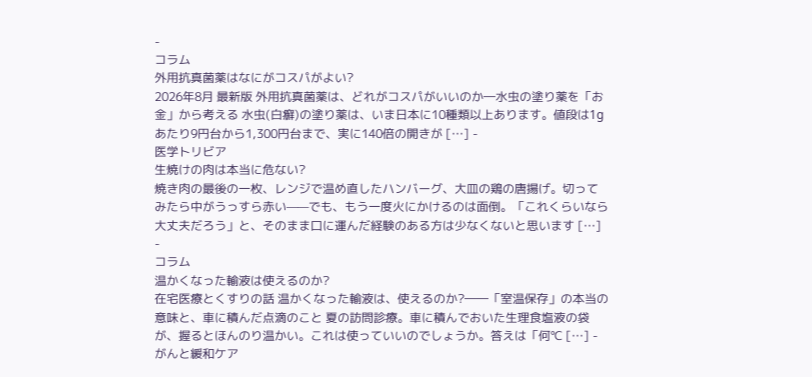-
コラム
外用抗真菌薬はなにがコスパがよい?
2026年8月 最新版 外用抗真菌薬は、どれがコスパがいいのか―水虫の塗り薬を「お金」から考える 水虫(白癬)の塗り薬は、いま日本に10種類以上あります。値段は1gあたり9円台から1,300円台まで、実に140倍の開きが […] -
医学トリビア
生焼けの肉は本当に危ない?
焼き肉の最後の一枚、レンジで温め直したハンバーグ、大皿の鶏の唐揚げ。切ってみたら中がうっすら赤い——でも、もう一度火にかけるのは面倒。「これくらいなら大丈夫だろう」と、そのまま口に運んだ経験のある方は少なくないと思います […] -
コラム
温かくなった輸液は使えるのか?
在宅医療とくすりの話 温かくなった輸液は、使えるのか?――「室温保存」の本当の意味と、車に積んだ点滴のこと 夏の訪問診療。車に積んでおいた生理食塩液の袋が、握るとほんのり温かい。これは使っていいのでしょうか。答えは「何℃ […] -
がんと緩和ケア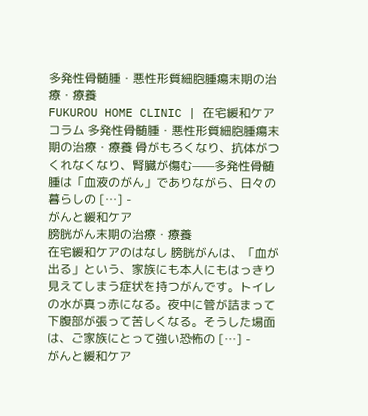多発性骨髄腫・悪性形質細胞腫瘍末期の治療・療養
FUKUROU HOME CLINIC | 在宅緩和ケアコラム 多発性骨髄腫・悪性形質細胞腫瘍末期の治療・療養 骨がもろくなり、抗体がつくれなくなり、腎臓が傷む——多発性骨髄腫は「血液のがん」でありながら、日々の暮らしの […] -
がんと緩和ケア
膀胱がん末期の治療・療養
在宅緩和ケアのはなし 膀胱がんは、「血が出る」という、家族にも本人にもはっきり見えてしまう症状を持つがんです。トイレの水が真っ赤になる。夜中に管が詰まって下腹部が張って苦しくなる。そうした場面は、ご家族にとって強い恐怖の […] -
がんと緩和ケア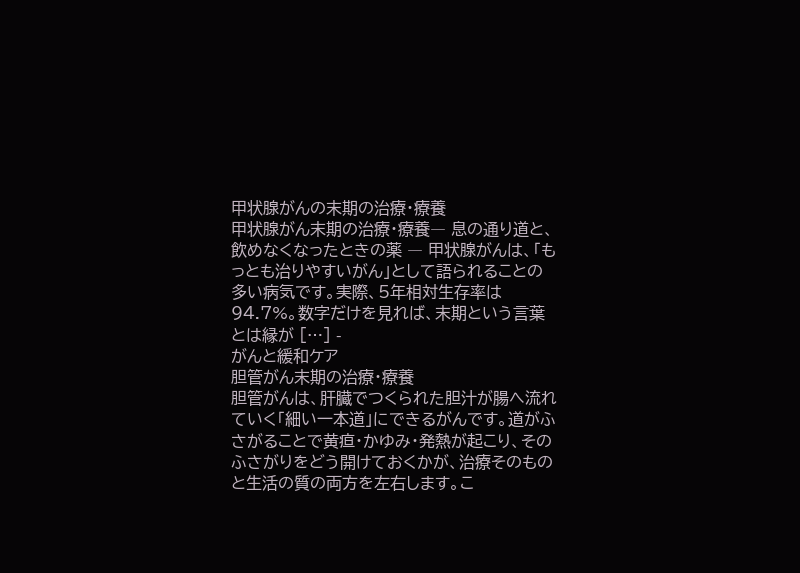甲状腺がんの末期の治療・療養
甲状腺がん末期の治療・療養― 息の通り道と、飲めなくなったときの薬 ― 甲状腺がんは、「もっとも治りやすいがん」として語られることの多い病気です。実際、5年相対生存率は94.7%。数字だけを見れば、末期という言葉とは縁が […] -
がんと緩和ケア
胆管がん末期の治療・療養
胆管がんは、肝臓でつくられた胆汁が腸へ流れていく「細い一本道」にできるがんです。道がふさがることで黄疸・かゆみ・発熱が起こり、そのふさがりをどう開けておくかが、治療そのものと生活の質の両方を左右します。こ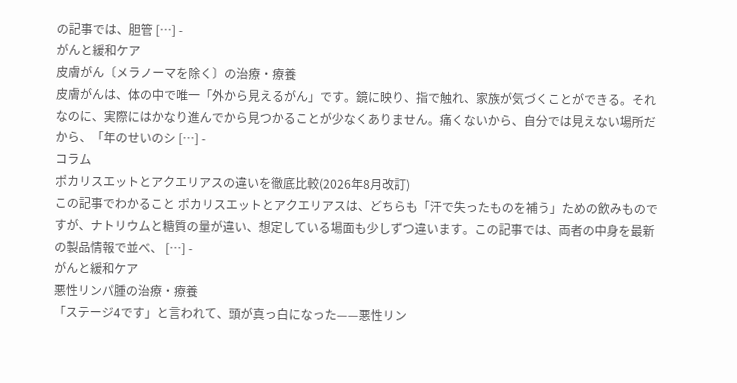の記事では、胆管 […] -
がんと緩和ケア
皮膚がん〔メラノーマを除く〕の治療・療養
皮膚がんは、体の中で唯一「外から見えるがん」です。鏡に映り、指で触れ、家族が気づくことができる。それなのに、実際にはかなり進んでから見つかることが少なくありません。痛くないから、自分では見えない場所だから、「年のせいのシ […] -
コラム
ポカリスエットとアクエリアスの違いを徹底比較(2026年8月改訂)
この記事でわかること ポカリスエットとアクエリアスは、どちらも「汗で失ったものを補う」ための飲みものですが、ナトリウムと糖質の量が違い、想定している場面も少しずつ違います。この記事では、両者の中身を最新の製品情報で並べ、 […] -
がんと緩和ケア
悪性リンパ腫の治療・療養
「ステージ4です」と言われて、頭が真っ白になった——悪性リン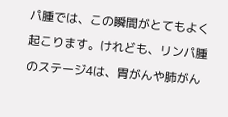パ腫では、この瞬間がとてもよく起こります。けれども、リンパ腫のステージ4は、胃がんや肺がん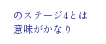のステージ4とは意味がかなり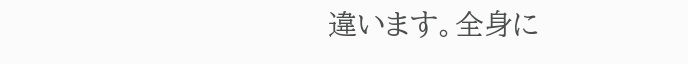違います。全身に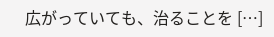広がっていても、治ることを […]